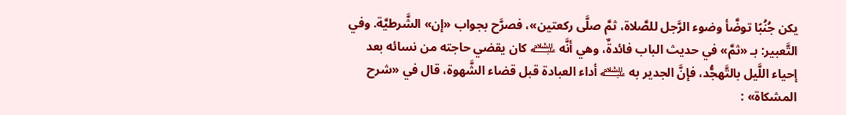يكن جُنُبًا توضَّأ وضوء الرَّجل للصَّلاة، ثمَّ صلَّى ركعتين»، فصرَّح بجواب «إن» الشَّرطيَّة. وفي التَّعبير: بـ «ثمَّ» في حديث الباب فائدةٌ، وهي أنَّه ﵇ كان يقضي حاجته من نسائه بعد إحياء اللَّيل بالتَّهجُّد، فإنَّ الجدير به ﵇ أداء العبادة قبل قضاء الشَّهوة، قال في «شرح المشكاة» :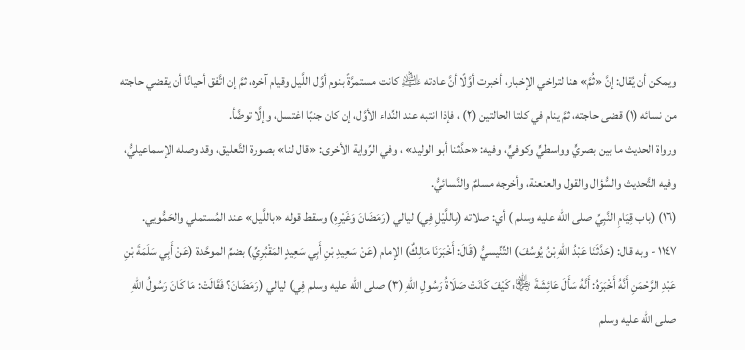ويمكن أن يُقال: إنَّ «ثُمَّ» هنا لتراخي الإخبار، أخبرت أوَّلًا أنَّ عادته ﵇ كانت مستمرَّةً بنوم أوَّل اللَّيل وقيام آخره، ثمَّ إن اتَّفق أحيانًا أن يقضي حاجته من نسائه (١) قضى حاجته، ثمَّ ينام في كلتا الحالتين (٢) ، فإذا انتبه عند النِّداء الأوَّل، إن كان جنبًا اغتسل، وإلَّا توضَّأ.
ورواة الحديث ما بين بصريٍّ وواسطيٍّ وكوفيٍّ، وفيه: «حدَّثنا أبو الوليد» ، وفي الرِّواية الأخرى: «قال لنا» بصورة التَّعليق، وقد وصله الإسماعيليُّ، وفيه التَّحديث والسُّؤال والقول والعنعنة، وأخرجه مسلمٌ والنَّسائيُّ.
(١٦) (باب قِيَامِ النَّبِيِّ صلى الله عليه وسلم ) أي: صلاته (بِاللَّيْلِ فِي) ليالي (رَمَضَانَ وَغَيْرِهِ) وسقط قوله «باللَّيل» عند المُستملي والحَمُّويي.
١١٤٧ - وبه قال: (حَدَّثَنَا عَبْدُ اللهِ بْنُ يُوسُفَ) التِّنِّيسيُّ (قَالَ: أَخْبَرَنَا مَالِكٌ) الإمام (عَنْ سَعِيدِ بْنِ أَبِي سَعِيدٍ المَقْبُرِيِّ) بضمِّ الموحَّدة (عَنْ أَبِي سَلَمَةَ بْنِ عَبْدِ الرَّحْمَنِ أَنَّهُ أَخْبَرَهُ: أَنَّهُ سَأَلَ عَائِشَةَ ﵂: كَيْفَ كَانَتْ صَلَاةُ رَسُولِ اللهِ (٣) صلى الله عليه وسلم فِي) ليالي (رَمَضَانَ؟ فَقَالَتْ: مَا كَانَ رَسُولُ اللهِ صلى الله عليه وسلم